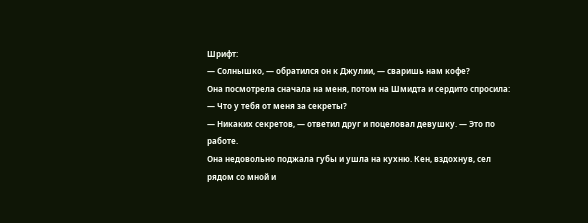Шрифт:
— Солнышко, — обратился он к Джулии, — сваришь нам кофе?
Она посмотрела сначала на меня, потом на Шмидта и сердито спросила:
— Что у тебя от меня за секреты?
— Никаких секретов, — ответил друг и поцеловал девушку. — Это по работе.
Она недовольно поджала губы и ушла на кухню. Кен, вздохнув, сел рядом со мной и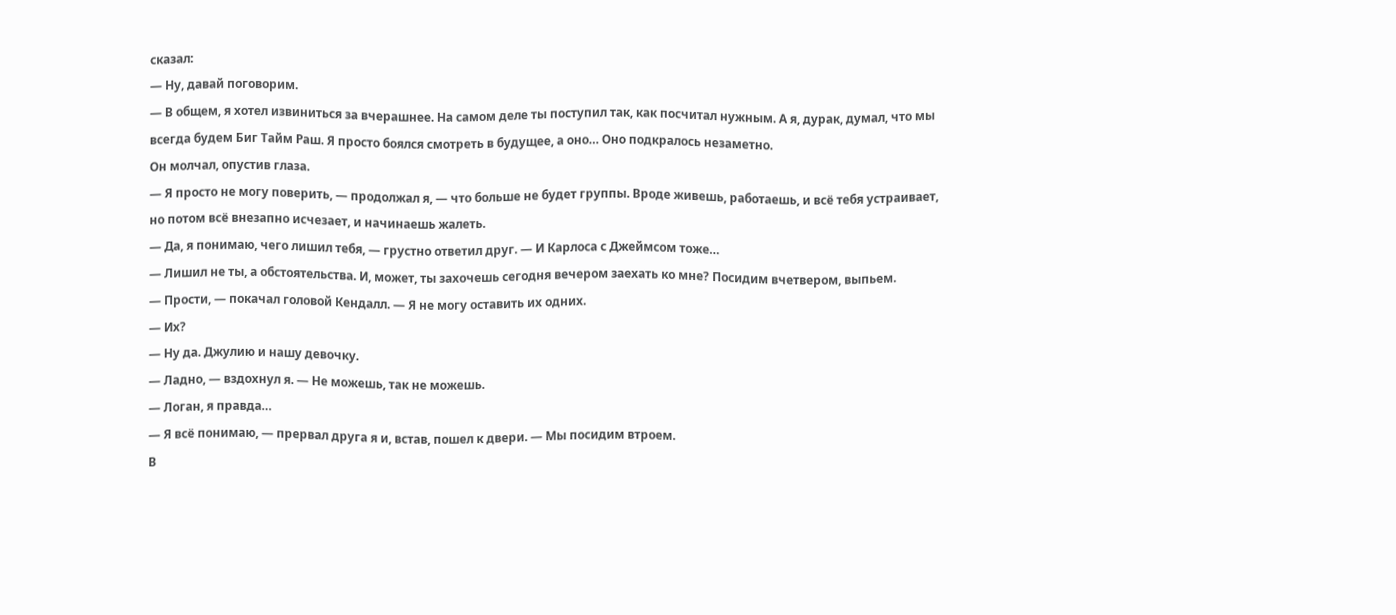сказал:
— Ну, давай поговорим.
— В общем, я хотел извиниться за вчерашнее. На самом деле ты поступил так, как посчитал нужным. А я, дурак, думал, что мы всегда будем Биг Тайм Раш. Я просто боялся смотреть в будущее, а оно… Оно подкралось незаметно.
Он молчал, опустив глаза.
— Я просто не могу поверить, — продолжал я, — что больше не будет группы. Вроде живешь, работаешь, и всё тебя устраивает, но потом всё внезапно исчезает, и начинаешь жалеть.
— Да, я понимаю, чего лишил тебя, — грустно ответил друг. — И Карлоса с Джеймсом тоже…
— Лишил не ты, а обстоятельства. И, может, ты захочешь сегодня вечером заехать ко мне? Посидим вчетвером, выпьем.
— Прости, — покачал головой Кендалл. — Я не могу оставить их одних.
— Их?
— Ну да. Джулию и нашу девочку.
— Ладно, — вздохнул я. — Не можешь, так не можешь.
— Логан, я правда…
— Я всё понимаю, — прервал друга я и, встав, пошел к двери. — Мы посидим втроем.
В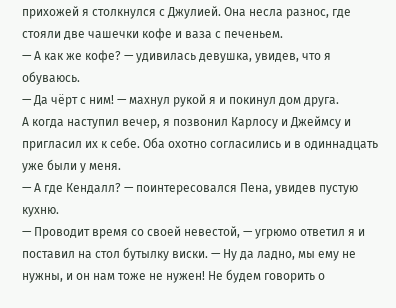прихожей я столкнулся с Джулией. Она несла разнос, где стояли две чашечки кофе и ваза с печеньем.
— А как же кофе? — удивилась девушка, увидев, что я обуваюсь.
— Да чёрт с ним! — махнул рукой я и покинул дом друга.
А когда наступил вечер, я позвонил Карлосу и Джеймсу и пригласил их к себе. Оба охотно согласились и в одиннадцать уже были у меня.
— А где Кендалл? — поинтересовался Пена, увидев пустую кухню.
— Проводит время со своей невестой, — угрюмо ответил я и поставил на стол бутылку виски. — Ну да ладно, мы ему не нужны, и он нам тоже не нужен! Не будем говорить о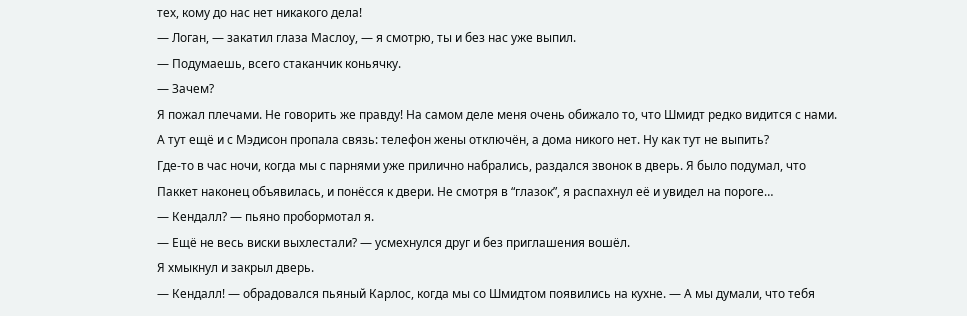тех, кому до нас нет никакого дела!
— Логан, — закатил глаза Маслоу, — я смотрю, ты и без нас уже выпил.
— Подумаешь, всего стаканчик коньячку.
— Зачем?
Я пожал плечами. Не говорить же правду! На самом деле меня очень обижало то, что Шмидт редко видится с нами. А тут ещё и с Мэдисон пропала связь: телефон жены отключён, а дома никого нет. Ну как тут не выпить?
Где-то в час ночи, когда мы с парнями уже прилично набрались, раздался звонок в дверь. Я было подумал, что Паккет наконец объявилась, и понёсся к двери. Не смотря в “глазок”, я распахнул её и увидел на пороге…
— Кендалл? — пьяно пробормотал я.
— Ещё не весь виски выхлестали? — усмехнулся друг и без приглашения вошёл.
Я хмыкнул и закрыл дверь.
— Кендалл! — обрадовался пьяный Карлос, когда мы со Шмидтом появились на кухне. — А мы думали, что тебя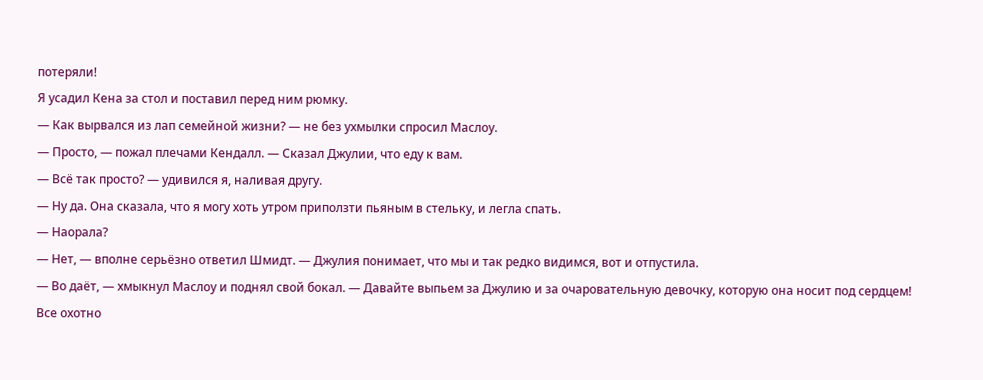потеряли!
Я усадил Кена за стол и поставил перед ним рюмку.
— Как вырвался из лап семейной жизни? — не без ухмылки спросил Маслоу.
— Просто, — пожал плечами Кендалл. — Сказал Джулии, что еду к вам.
— Всё так просто? — удивился я, наливая другу.
— Ну да. Она сказала, что я могу хоть утром приползти пьяным в стельку, и легла спать.
— Наорала?
— Нет, — вполне серьёзно ответил Шмидт. — Джулия понимает, что мы и так редко видимся, вот и отпустила.
— Во даёт, — хмыкнул Маслоу и поднял свой бокал. — Давайте выпьем за Джулию и за очаровательную девочку, которую она носит под сердцем!
Все охотно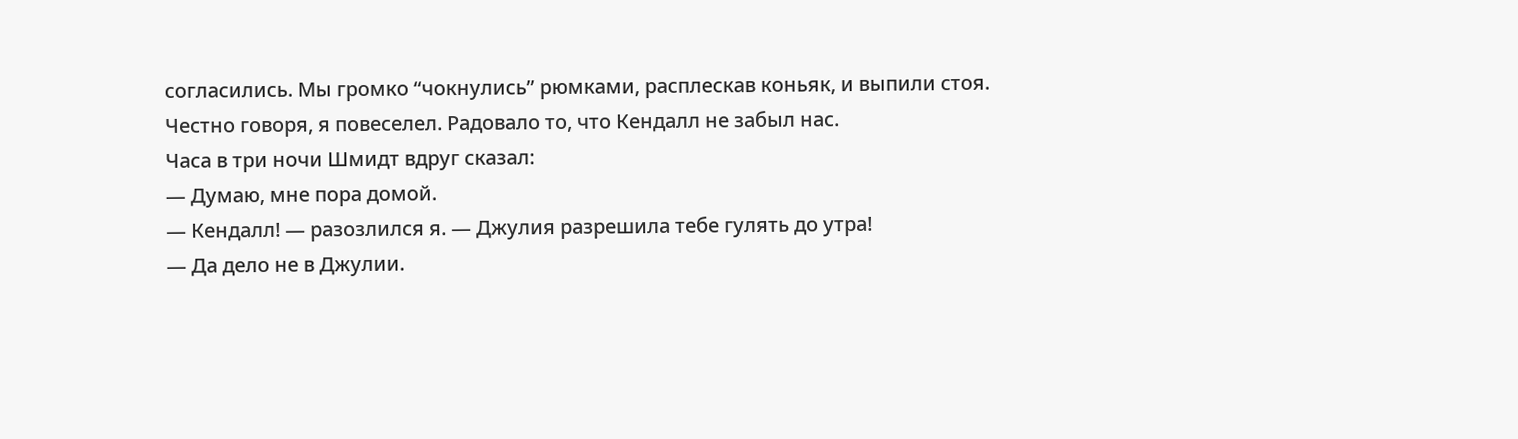согласились. Мы громко “чокнулись” рюмками, расплескав коньяк, и выпили стоя. Честно говоря, я повеселел. Радовало то, что Кендалл не забыл нас.
Часа в три ночи Шмидт вдруг сказал:
— Думаю, мне пора домой.
— Кендалл! — разозлился я. — Джулия разрешила тебе гулять до утра!
— Да дело не в Джулии.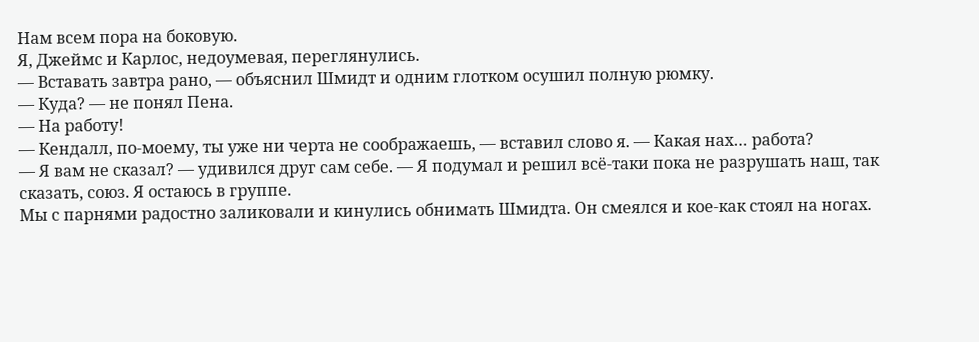Нам всем пора на боковую.
Я, Джеймс и Карлос, недоумевая, переглянулись.
— Вставать завтра рано, — объяснил Шмидт и одним глотком осушил полную рюмку.
— Куда? — не понял Пена.
— На работу!
— Кендалл, по-моему, ты уже ни черта не соображаешь, — вставил слово я. — Какая нах… работа?
— Я вам не сказал? — удивился друг сам себе. — Я подумал и решил всё-таки пока не разрушать наш, так сказать, союз. Я остаюсь в группе.
Мы с парнями радостно заликовали и кинулись обнимать Шмидта. Он смеялся и кое-как стоял на ногах.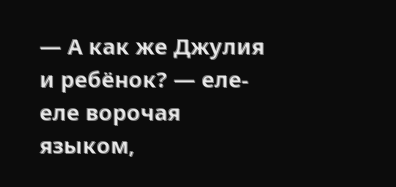— А как же Джулия и ребёнок? — еле-еле ворочая языком,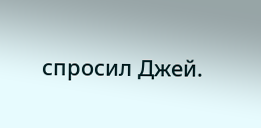спросил Джей.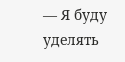— Я буду уделять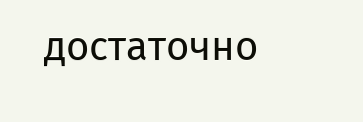достаточно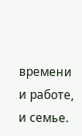времени и работе, и семье.